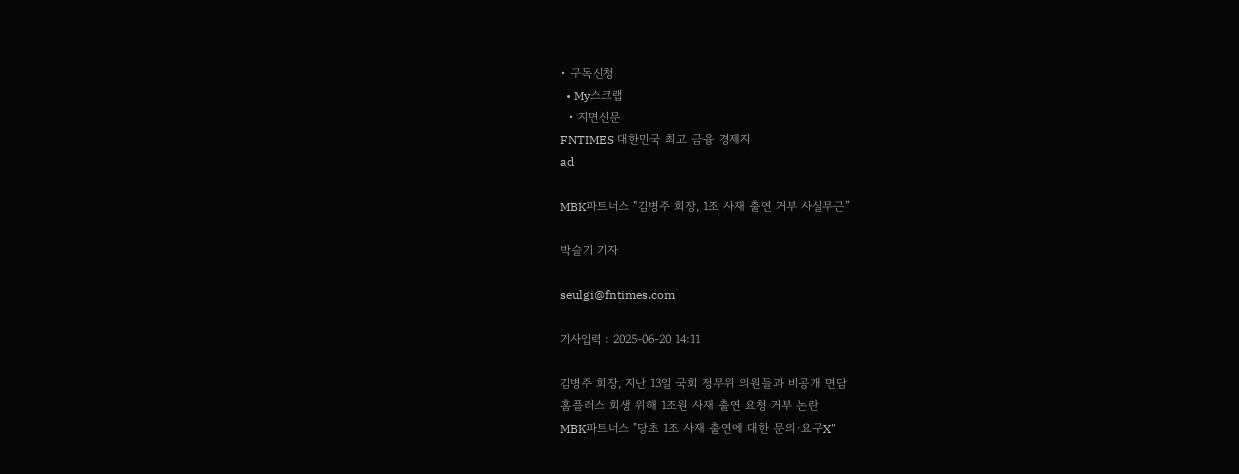• 구독신청
  • My스크랩
  • 지면신문
FNTIMES 대한민국 최고 금융 경제지
ad

MBK파트너스 “김병주 회장, 1조 사재 출연 거부 사실무근”

박슬기 기자

seulgi@fntimes.com

기사입력 : 2025-06-20 14:11

김병주 회장, 지난 13일 국회 정무위 의원들과 비공개 면담
홈플러스 회생 위해 1조원 사재 출연 요청 거부 논란
MBK파트너스 "당초 1조 사재 출연에 대한 문의·요구X"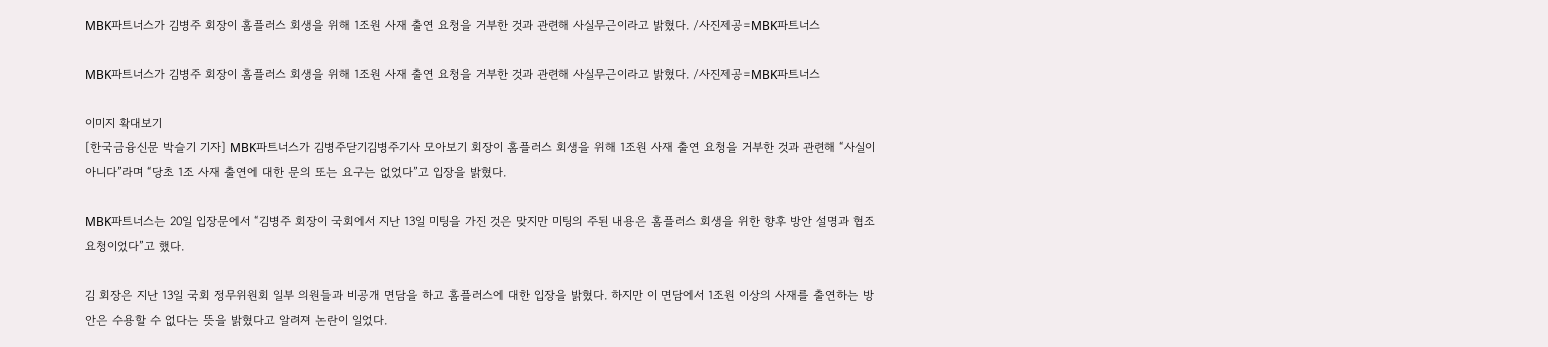MBK파트너스가 김병주 회장이 홈플러스 회생을 위해 1조원 사재 출연 요청을 거부한 것과 관련해 사실무근이라고 밝혔다. /사진제공=MBK파트너스

MBK파트너스가 김병주 회장이 홈플러스 회생을 위해 1조원 사재 출연 요청을 거부한 것과 관련해 사실무근이라고 밝혔다. /사진제공=MBK파트너스

이미지 확대보기
[한국금융신문 박슬기 기자] MBK파트너스가 김병주닫기김병주기사 모아보기 회장이 홈플러스 회생을 위해 1조원 사재 출연 요청을 거부한 것과 관련해 “사실이 아니다”라며 “당초 1조 사재 출연에 대한 문의 또는 요구는 없었다”고 입장을 밝혔다.

MBK파트너스는 20일 입장문에서 “김병주 회장이 국회에서 지난 13일 미팅을 가진 것은 맞지만 미팅의 주된 내용은 홈플러스 회생을 위한 향후 방안 설명과 협조 요청이었다”고 했다.

김 회장은 지난 13일 국회 정무위원회 일부 의원들과 비공개 면담을 하고 홈플러스에 대한 입장을 밝혔다. 하지만 이 면담에서 1조원 이상의 사재를 출연하는 방안은 수용할 수 없다는 뜻을 밝혔다고 알려져 논란이 일었다.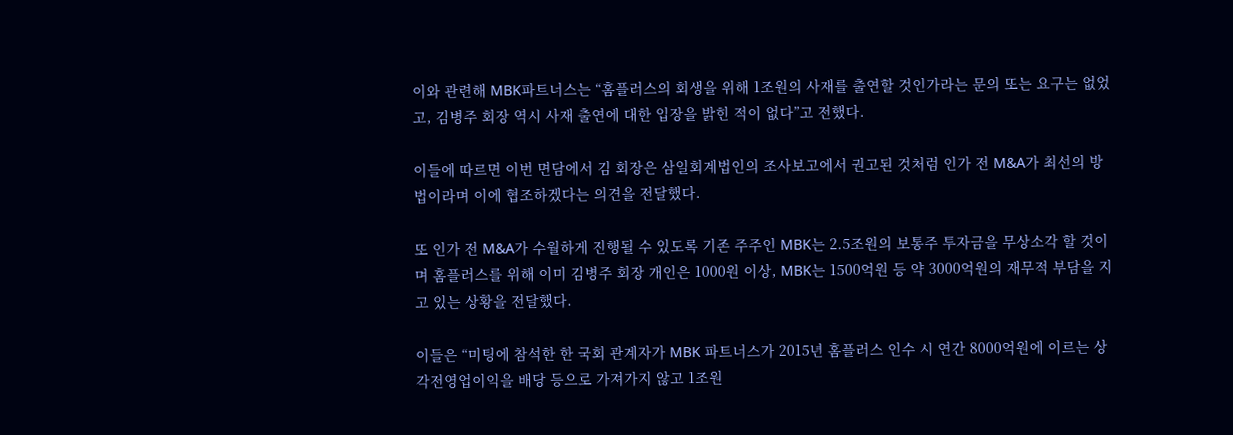이와 관련해 MBK파트너스는 “홈플러스의 회생을 위해 1조원의 사재를 출연할 것인가라는 문의 또는 요구는 없었고, 김병주 회장 역시 사재 출연에 대한 입장을 밝힌 적이 없다”고 전했다.

이들에 따르면 이번 면담에서 김 회장은 삼일회계법인의 조사보고에서 권고된 것처럼 인가 전 M&A가 최선의 방법이라며 이에 협조하겠다는 의견을 전달했다.

또 인가 전 M&A가 수월하게 진행될 수 있도록 기존 주주인 MBK는 2.5조원의 보통주 투자금을 무상소각 할 것이며 홈플러스를 위해 이미 김병주 회장 개인은 1000원 이상, MBK는 1500억원 등 약 3000억원의 재무적 부담을 지고 있는 상황을 전달했다.

이들은 “미팅에 참석한 한 국회 관계자가 MBK 파트너스가 2015년 홈플러스 인수 시 연간 8000억원에 이르는 상각전영업이익을 배당 등으로 가져가지 않고 1조원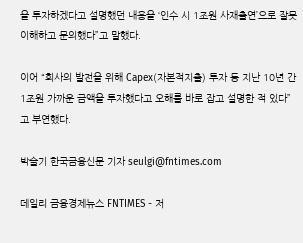을 투자하겠다고 설명했던 내용을 ‘인수 시 1조원 사재출연’으로 잘못 이해하고 문의했다”고 말했다.

이어 “회사의 발전을 위해 Capex(자본적지출) 투자 등 지난 10년 간 1조원 가까운 금액을 투자했다고 오해를 바로 잡고 설명한 적 있다”고 부연했다.

박슬기 한국금융신문 기자 seulgi@fntimes.com

데일리 금융경제뉴스 FNTIMES - 저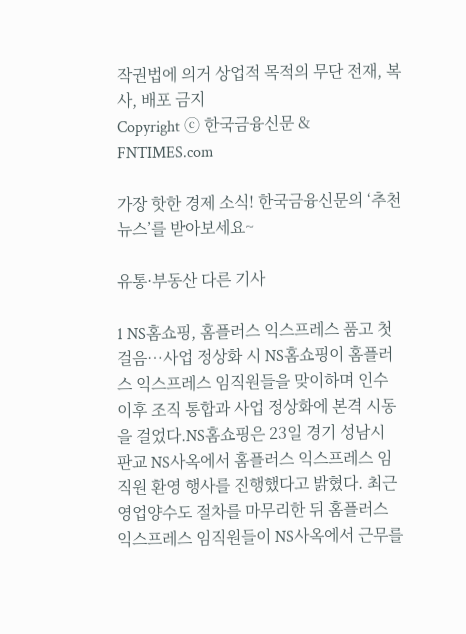작권법에 의거 상업적 목적의 무단 전재, 복사, 배포 금지
Copyright ⓒ 한국금융신문 & FNTIMES.com

가장 핫한 경제 소식! 한국금융신문의 ‘추천뉴스’를 받아보세요~

유통·부동산 다른 기사

1 NS홈쇼핑, 홈플러스 익스프레스 품고 첫걸음…사업 정상화 시 NS홈쇼핑이 홈플러스 익스프레스 임직원들을 맞이하며 인수 이후 조직 통합과 사업 정상화에 본격 시동을 걸었다.NS홈쇼핑은 23일 경기 성남시 판교 NS사옥에서 홈플러스 익스프레스 임직원 환영 행사를 진행했다고 밝혔다. 최근 영업양수도 절차를 마무리한 뒤 홈플러스 익스프레스 임직원들이 NS사옥에서 근무를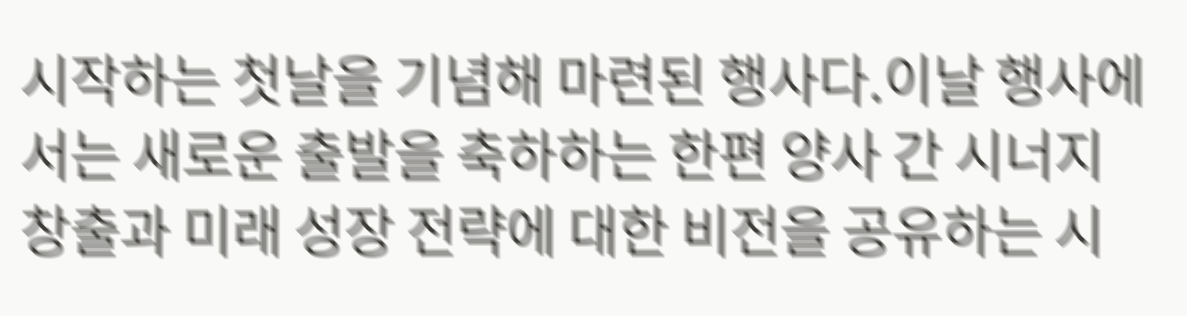시작하는 첫날을 기념해 마련된 행사다.이날 행사에서는 새로운 출발을 축하하는 한편 양사 간 시너지 창출과 미래 성장 전략에 대한 비전을 공유하는 시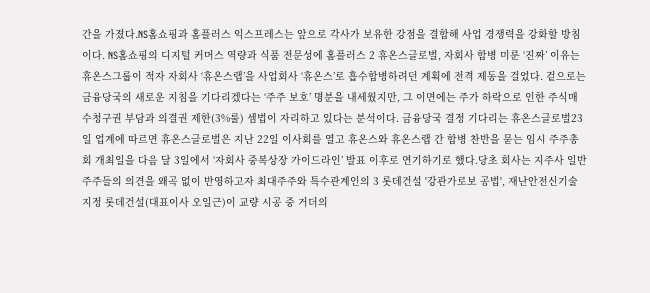간을 가졌다.NS홈쇼핑과 홈플러스 익스프레스는 앞으로 각사가 보유한 강점을 결합해 사업 경쟁력을 강화할 방침이다. NS홈쇼핑의 디지털 커머스 역량과 식품 전문성에 홈플러스 2 휴온스글로벌, 자회사 합병 미룬 ‘진짜’ 이유는 휴온스그룹이 적자 자회사 ‘휴온스랩’을 사업회사 ‘휴온스’로 흡수합병하려던 계획에 전격 제동을 걸었다. 겉으로는 금융당국의 새로운 지침을 기다리겠다는 ‘주주 보호’ 명분을 내세웠지만, 그 이면에는 주가 하락으로 인한 주식매수청구권 부담과 의결권 제한(3%룰) 셈법이 자리하고 있다는 분석이다. 금융당국 결정 기다리는 휴온스글로벌23일 업계에 따르면 휴온스글로벌은 지난 22일 이사회를 열고 휴온스와 휴온스랩 간 합병 찬반을 묻는 임시 주주총회 개최일을 다음 달 3일에서 ‘자회사 중복상장 가이드라인’ 발표 이후로 연기하기로 했다.당초 회사는 지주사 일반주주들의 의견을 왜곡 없이 반영하고자 최대주주와 특수관계인의 3 롯데건설 '강관가로보 공법', 재난안전신기술 지정 롯데건설(대표이사 오일근)이 교량 시공 중 거더의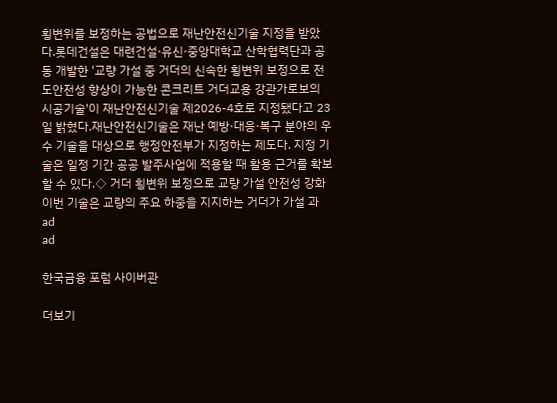횡변위를 보정하는 공법으로 재난안전신기술 지정을 받았다.롯데건설은 대련건설·유신·중앙대학교 산학협력단과 공동 개발한 '교량 가설 중 거더의 신속한 횡변위 보정으로 전도안전성 향상이 가능한 콘크리트 거더교용 강관가로보의 시공기술'이 재난안전신기술 제2026-4호로 지정됐다고 23일 밝혔다.재난안전신기술은 재난 예방·대응·복구 분야의 우수 기술을 대상으로 행정안전부가 지정하는 제도다. 지정 기술은 일정 기간 공공 발주사업에 적용할 때 활용 근거를 확보할 수 있다.◇ 거더 횡변위 보정으로 교량 가설 안전성 강화이번 기술은 교량의 주요 하중을 지지하는 거더가 가설 과
ad
ad

한국금융 포럼 사이버관

더보기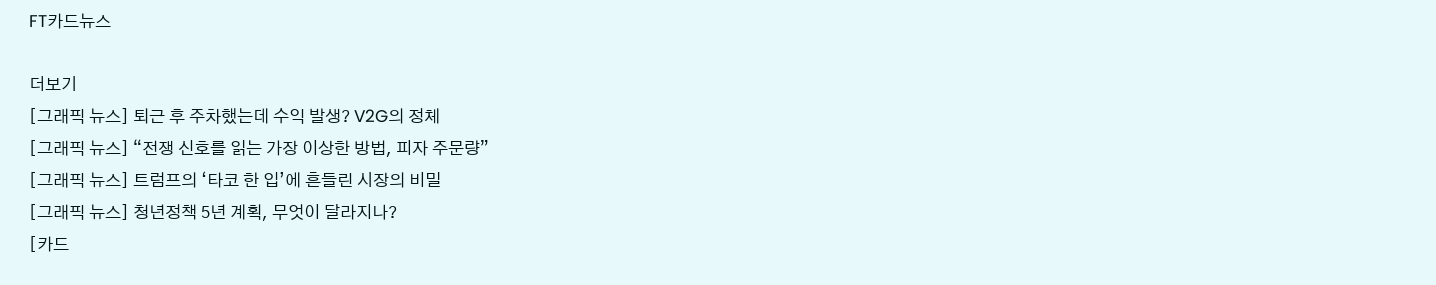FT카드뉴스

더보기
[그래픽 뉴스] 퇴근 후 주차했는데 수익 발생? V2G의 정체
[그래픽 뉴스] “전쟁 신호를 읽는 가장 이상한 방법, 피자 주문량”
[그래픽 뉴스] 트럼프의 ‘타코 한 입’에 흔들린 시장의 비밀
[그래픽 뉴스] 청년정책 5년 계획, 무엇이 달라지나?
[카드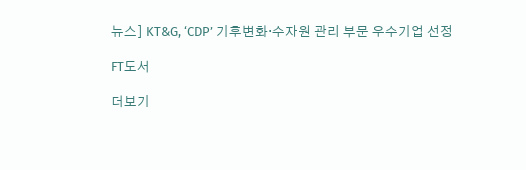뉴스] KT&G, ‘CDP’ 기후변화·수자원 관리 부문 우수기업 선정

FT도서

더보기